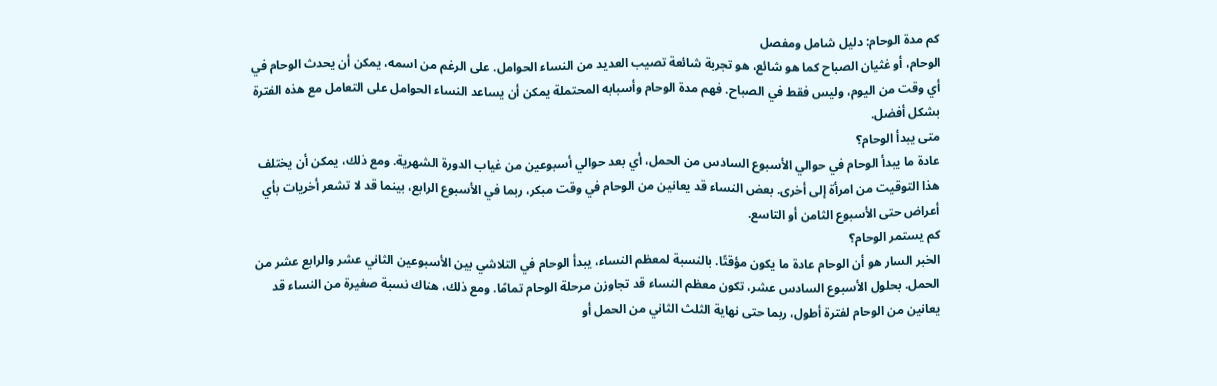كم مدة الوحام: دليل شامل ومفصل
الوحام، أو غثيان الصباح كما هو شائع، هو تجربة شائعة تصيب العديد من النساء الحوامل. على الرغم من اسمه، يمكن أن يحدث الوحام في أي وقت من اليوم، وليس فقط في الصباح. فهم مدة الوحام وأسبابه المحتملة يمكن أن يساعد النساء الحوامل على التعامل مع هذه الفترة بشكل أفضل.
متى يبدأ الوحام؟
عادة ما يبدأ الوحام في حوالي الأسبوع السادس من الحمل، أي بعد حوالي أسبوعين من غياب الدورة الشهرية. ومع ذلك، يمكن أن يختلف هذا التوقيت من امرأة إلى أخرى. بعض النساء قد يعانين من الوحام في وقت مبكر، ربما في الأسبوع الرابع، بينما قد لا تشعر أخريات بأي أعراض حتى الأسبوع الثامن أو التاسع.
كم يستمر الوحام؟
الخبر السار هو أن الوحام عادة ما يكون مؤقتًا. بالنسبة لمعظم النساء، يبدأ الوحام في التلاشي بين الأسبوعين الثاني عشر والرابع عشر من الحمل. بحلول الأسبوع السادس عشر، تكون معظم النساء قد تجاوزن مرحلة الوحام تمامًا. ومع ذلك، هناك نسبة صغيرة من النساء قد يعانين من الوحام لفترة أطول، ربما حتى نهاية الثلث الثاني من الحمل أو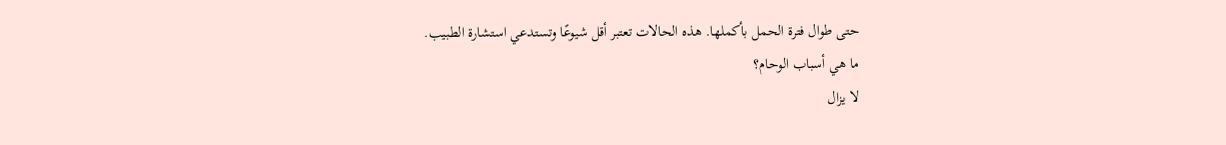حتى طوال فترة الحمل بأكملها. هذه الحالات تعتبر أقل شيوعًا وتستدعي استشارة الطبيب.
ما هي أسباب الوحام؟
لا يزال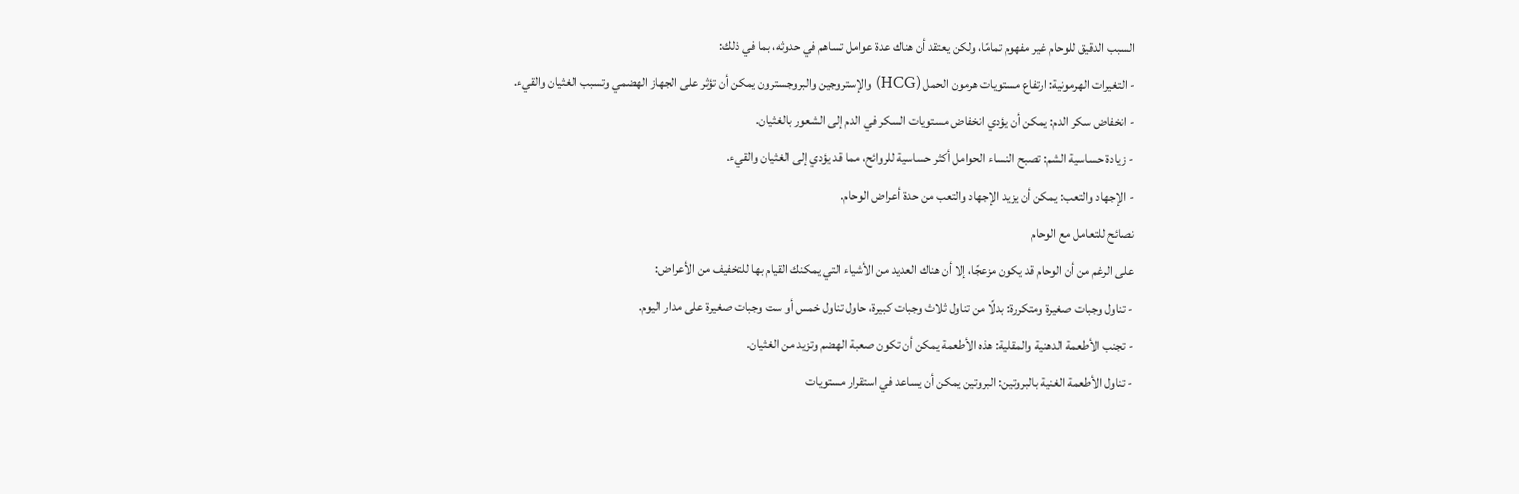السبب الدقيق للوحام غير مفهوم تمامًا، ولكن يعتقد أن هناك عدة عوامل تساهم في حدوثه، بما في ذلك:
- التغيرات الهرمونية: ارتفاع مستويات هرمون الحمل (HCG) والإستروجين والبروجسترون يمكن أن تؤثر على الجهاز الهضمي وتسبب الغثيان والقيء.
- انخفاض سكر الدم: يمكن أن يؤدي انخفاض مستويات السكر في الدم إلى الشعور بالغثيان.
- زيادة حساسية الشم: تصبح النساء الحوامل أكثر حساسية للروائح، مما قد يؤدي إلى الغثيان والقيء.
- الإجهاد والتعب: يمكن أن يزيد الإجهاد والتعب من حدة أعراض الوحام.
نصائح للتعامل مع الوحام
على الرغم من أن الوحام قد يكون مزعجًا، إلا أن هناك العديد من الأشياء التي يمكنك القيام بها للتخفيف من الأعراض:
- تناول وجبات صغيرة ومتكررة: بدلًا من تناول ثلاث وجبات كبيرة، حاول تناول خمس أو ست وجبات صغيرة على مدار اليوم.
- تجنب الأطعمة الدهنية والمقلية: هذه الأطعمة يمكن أن تكون صعبة الهضم وتزيد من الغثيان.
- تناول الأطعمة الغنية بالبروتين: البروتين يمكن أن يساعد في استقرار مستويات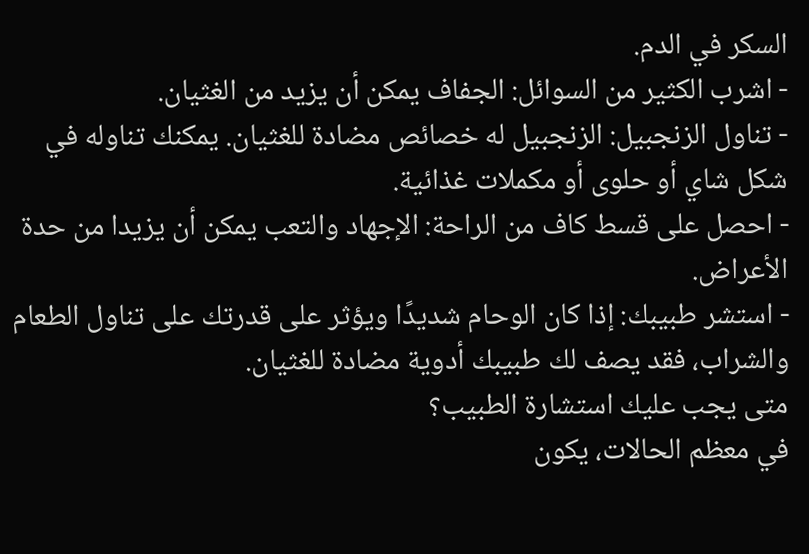السكر في الدم.
- اشرب الكثير من السوائل: الجفاف يمكن أن يزيد من الغثيان.
- تناول الزنجبيل: الزنجبيل له خصائص مضادة للغثيان. يمكنك تناوله في شكل شاي أو حلوى أو مكملات غذائية.
- احصل على قسط كاف من الراحة: الإجهاد والتعب يمكن أن يزيدا من حدة الأعراض.
- استشر طبيبك: إذا كان الوحام شديدًا ويؤثر على قدرتك على تناول الطعام والشراب، فقد يصف لك طبيبك أدوية مضادة للغثيان.
متى يجب عليك استشارة الطبيب؟
في معظم الحالات، يكون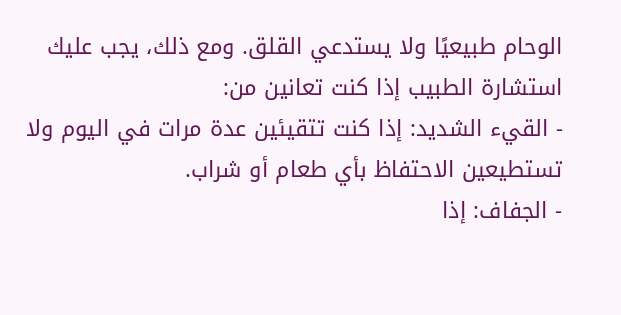الوحام طبيعيًا ولا يستدعي القلق. ومع ذلك، يجب عليك استشارة الطبيب إذا كنت تعانين من:
- القيء الشديد: إذا كنت تتقيئين عدة مرات في اليوم ولا تستطيعين الاحتفاظ بأي طعام أو شراب.
- الجفاف: إذا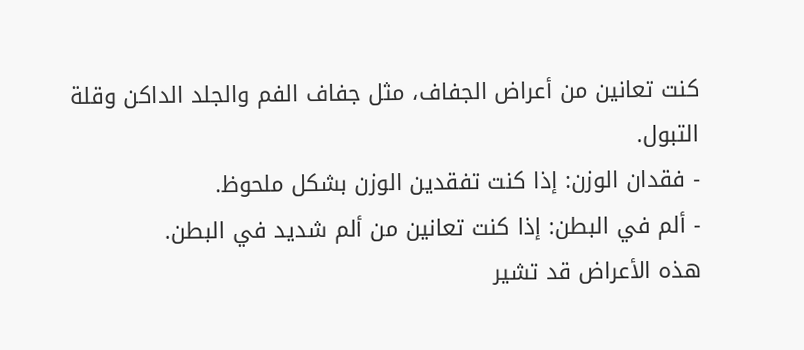كنت تعانين من أعراض الجفاف، مثل جفاف الفم والجلد الداكن وقلة التبول.
- فقدان الوزن: إذا كنت تفقدين الوزن بشكل ملحوظ.
- ألم في البطن: إذا كنت تعانين من ألم شديد في البطن.
هذه الأعراض قد تشير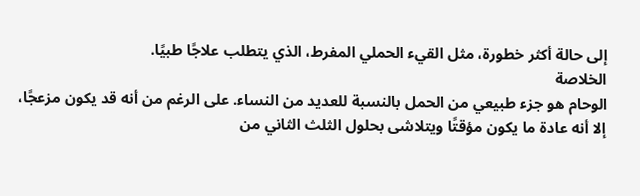إلى حالة أكثر خطورة، مثل القيء الحملي المفرط، الذي يتطلب علاجًا طبيًا.
الخلاصة
الوحام هو جزء طبيعي من الحمل بالنسبة للعديد من النساء. على الرغم من أنه قد يكون مزعجًا، إلا أنه عادة ما يكون مؤقتًا ويتلاشى بحلول الثلث الثاني من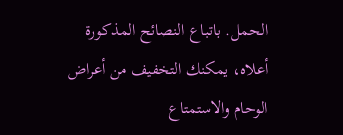الحمل. باتباع النصائح المذكورة أعلاه، يمكنك التخفيف من أعراض الوحام والاستمتاع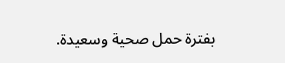بفترة حمل صحية وسعيدة.